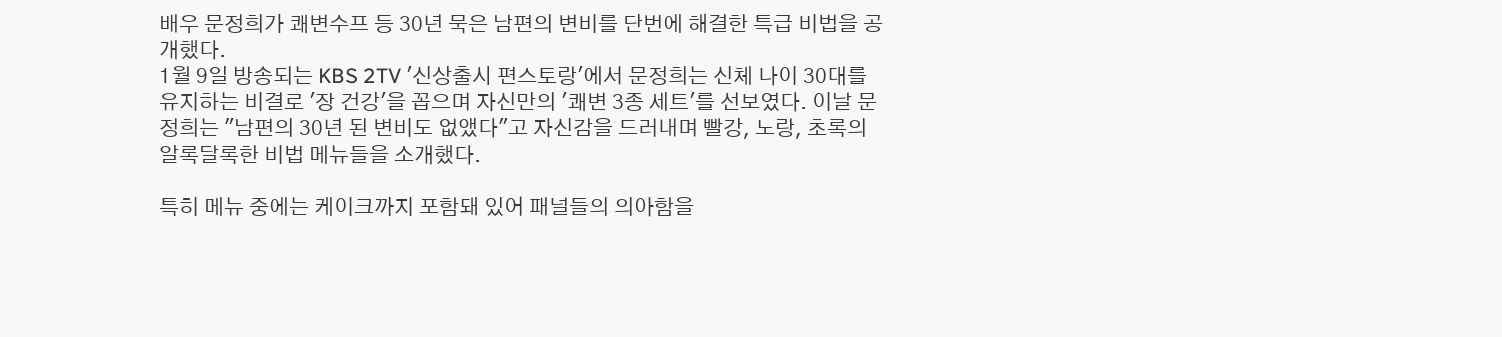배우 문정희가 쾌변수프 등 30년 묵은 남편의 변비를 단번에 해결한 특급 비법을 공개했다.
1월 9일 방송되는 KBS 2TV '신상출시 편스토랑'에서 문정희는 신체 나이 30대를 유지하는 비결로 '장 건강'을 꼽으며 자신만의 '쾌변 3종 세트'를 선보였다. 이날 문정희는 "남편의 30년 된 변비도 없앴다"고 자신감을 드러내며 빨강, 노랑, 초록의 알록달록한 비법 메뉴들을 소개했다.

특히 메뉴 중에는 케이크까지 포함돼 있어 패널들의 의아함을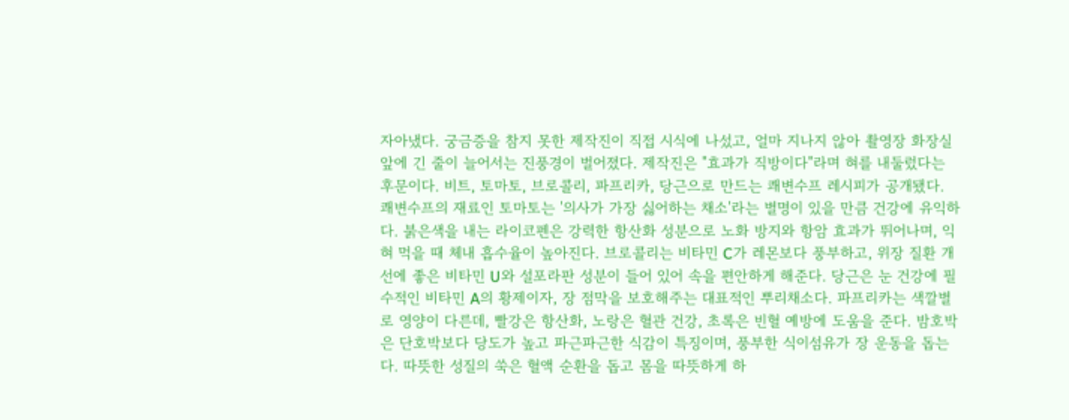자아냈다. 궁금증을 참지 못한 제작진이 직접 시식에 나섰고, 얼마 지나지 않아 촬영장 화장실 앞에 긴 줄이 늘어서는 진풍경이 벌어졌다. 제작진은 "효과가 직방이다"라며 혀를 내둘렀다는 후문이다. 비트, 토마토, 브로콜리, 파프리카, 당근으로 만드는 쾌변수프 레시피가 공개됐다.
쾌변수프의 재료인 토마토는 '의사가 가장 싫어하는 채소'라는 별명이 있을 만큼 건강에 유익하다. 붉은색을 내는 라이코펜은 강력한 항산화 성분으로 노화 방지와 항암 효과가 뛰어나며, 익혀 먹을 때 체내 흡수율이 높아진다. 브로콜리는 비타민 C가 레몬보다 풍부하고, 위장 질환 개선에 좋은 비타민 U와 설포라판 성분이 들어 있어 속을 편안하게 해준다. 당근은 눈 건강에 필수적인 비타민 A의 황제이자, 장 점막을 보호해주는 대표적인 뿌리채소다. 파프리카는 색깔별로 영양이 다른데, 빨강은 항산화, 노랑은 혈관 건강, 초록은 빈혈 예방에 도움을 준다. 밤호박은 단호박보다 당도가 높고 파근파근한 식감이 특징이며, 풍부한 식이섬유가 장 운동을 돕는다. 따뜻한 성질의 쑥은 혈액 순환을 돕고 몸을 따뜻하게 하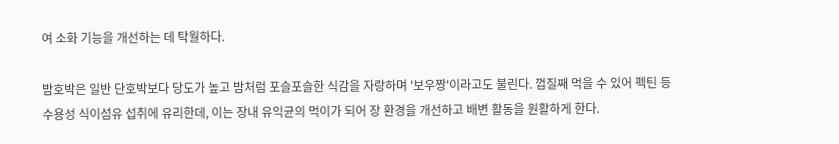여 소화 기능을 개선하는 데 탁월하다.

밤호박은 일반 단호박보다 당도가 높고 밤처럼 포슬포슬한 식감을 자랑하며 '보우짱'이라고도 불린다. 껍질째 먹을 수 있어 펙틴 등 수용성 식이섬유 섭취에 유리한데, 이는 장내 유익균의 먹이가 되어 장 환경을 개선하고 배변 활동을 원활하게 한다.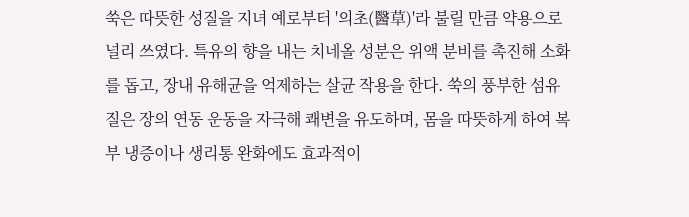쑥은 따뜻한 성질을 지녀 예로부터 '의초(醫草)'라 불릴 만큼 약용으로 널리 쓰였다. 특유의 향을 내는 치네올 성분은 위액 분비를 촉진해 소화를 돕고, 장내 유해균을 억제하는 살균 작용을 한다. 쑥의 풍부한 섬유질은 장의 연동 운동을 자극해 쾌변을 유도하며, 몸을 따뜻하게 하여 복부 냉증이나 생리통 완화에도 효과적이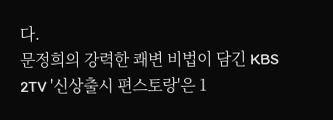다.
문정희의 강력한 쾌변 비법이 담긴 KBS 2TV '신상출시 편스토랑'은 1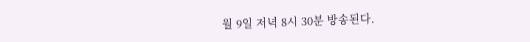월 9일 저녁 8시 30분 방송된다.